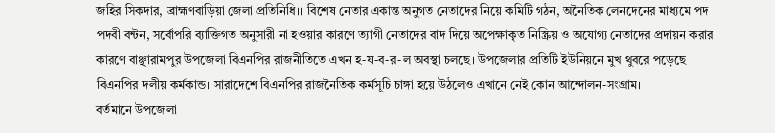জহির সিকদার, ব্রাহ্মণবাড়িয়া জেলা প্রতিনিধি।। বিশেষ নেতার একান্ত অনুগত নেতাদের নিয়ে কমিটি গঠন, অনৈতিক লেনদেনের মাধ্যমে পদ পদবী বন্টন, সর্বোপরি ব্যাক্তিগত অনুসারী না হওয়ার কারণে ত্যাগী নেতাদের বাদ দিয়ে অপেক্ষাকৃত নিস্ক্রিয় ও অযোগ্য নেতাদের প্রদায়ন করার কারণে বাঞ্ছারামপুর উপজেলা বিএনপির রাজনীতিতে এখন হ-য-ব-র-ল অবস্থা চলছে। উপজেলার প্রতিটি ইউনিয়নে মুখ থুবরে পড়েছে বিএনপির দলীয় কর্মকান্ড। সারাদেশে বিএনপির রাজনৈতিক কর্মসূচি চাঙ্গা হয়ে উঠলেও এখানে নেই কোন আন্দোলন-সংগ্রাম।
বর্তমানে উপজেলা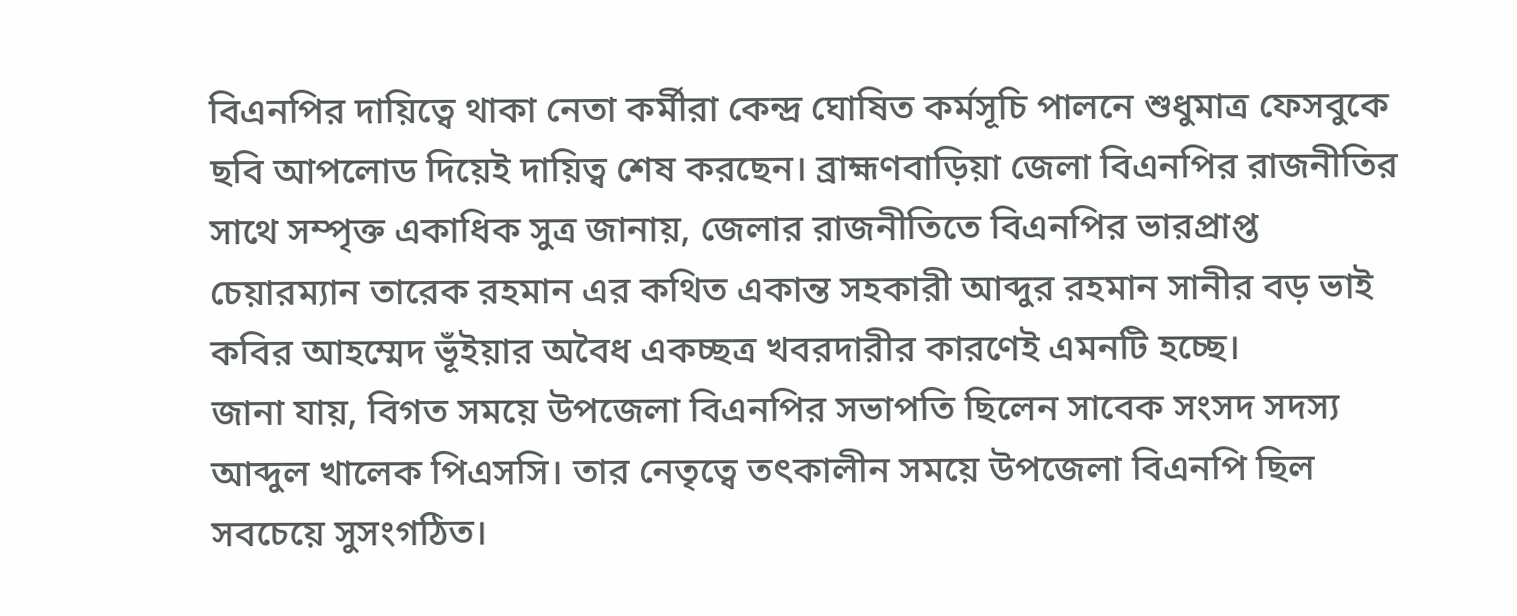বিএনপির দায়িত্বে থাকা নেতা কর্মীরা কেন্দ্র ঘোষিত কর্মসূচি পালনে শুধুমাত্র ফেসবুকে ছবি আপলোড দিয়েই দায়িত্ব শেষ করছেন। ব্রাহ্মণবাড়িয়া জেলা বিএনপির রাজনীতির সাথে সম্পৃক্ত একাধিক সুত্র জানায়, জেলার রাজনীতিতে বিএনপির ভারপ্রাপ্ত চেয়ারম্যান তারেক রহমান এর কথিত একান্ত সহকারী আব্দুর রহমান সানীর বড় ভাই কবির আহম্মেদ ভূঁইয়ার অবৈধ একচ্ছত্র খবরদারীর কারণেই এমনটি হচ্ছে।
জানা যায়, বিগত সময়ে উপজেলা বিএনপির সভাপতি ছিলেন সাবেক সংসদ সদস্য আব্দুল খালেক পিএসসি। তার নেতৃত্বে তৎকালীন সময়ে উপজেলা বিএনপি ছিল সবচেয়ে সুসংগঠিত।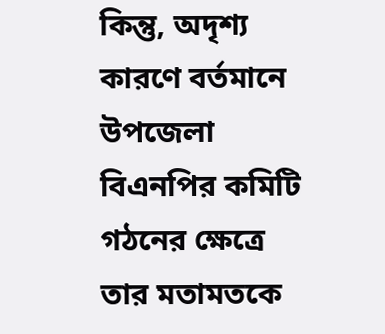কিন্তু, অদৃশ্য কারণে বর্তমানে উপজেলা বিএনপির কমিটি গঠনের ক্ষেত্রে তার মতামতকে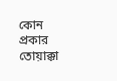কোন প্রকার তোয়াক্কা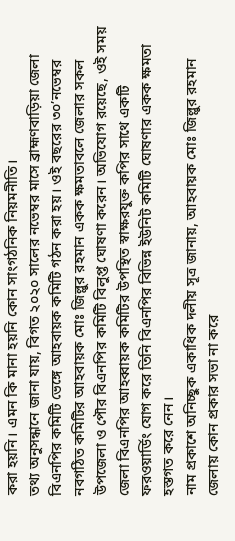করা হয়নি। এমন কি মানা হয়নি কোন সাংগঠনিক নিয়মনীতি।
তথ্য অনুসন্ধানে জানা যায়, বিগত ২০২০ সালের নভেম্বর মাসে ব্রাহ্মণবাড়িয়া জেলা বিএনপির কমিটি ভেঙ্গে আহবায়ক কমিটি গঠন করা হয়। ওই বছরের ৩০’নভেম্বর নবগঠিত কমিটির আহবায়ক মোঃ জিল্লুর রহমান একক ক্ষমতাবলে জেলার সকল উপজেলা ও পৌর বিএনপির কমিটি বিলুপ্ত ঘোষণা করেন। অভিযোগ রয়েছে, ওই সময় জেলা বিএনপির আহব্বায়ক কমিটির উপস্থিত স্বাক্ষরযুক্ত কপির সাথে একটি ফরওয়ার্ডিং যোগ করে তিনি বিএনপির বিভিন্ন ইউনিট কমিটি ঘোষণার একক ক্ষমতা হস্তগত করে নেন।
নাম প্রকাশে অনিচ্ছুক একাধিক দলীয় সূত্র জানায়, আহবায়ক মোঃ জিল্লুর রহমান জেলায় কোন প্রকার সভা না করে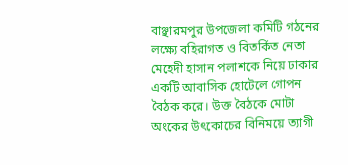বাঞ্ছারমপুর উপজেলা কমিটি গঠনের লক্ষ্যে বহিরাগত ও বিতর্কিত নেতা মেহেদী হাসান পলাশকে নিয়ে ঢাকার একটি আবাসিক হোটেলে গোপন বৈঠক করে। উক্ত বৈঠকে মোটা অংকের উৎকোচের বিনিময়ে ত্যাগী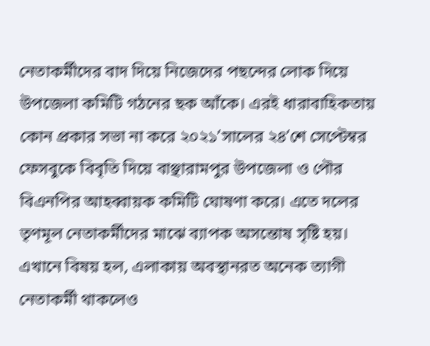নেতাকর্মীদের বাদ দিয়ে নিজেদের পছন্দের লোক দিয়ে উপজেলা কমিটি গঠনের ছক আঁকে। এরই ধারাবাহিকতায় কোন প্রকার সভা না করে ২০২১’সালের ২৪’শে সেপ্টেম্বর ফেসবুকে বিবৃতি দিয়ে বাঞ্ছারামপুর উপজেলা ও পৌর বিএনপির আহব্বায়ক কমিটি ঘোষণা করে। এতে দলের তৃণমূল নেতাকর্মীদের মাঝে ব্যাপক অসন্তোষ সৃষ্টি হয়।
এখানে বিষয় হল, এলাকায় অবস্থানরত অনেক ত্যাগী নেতাকর্মী থাকলেও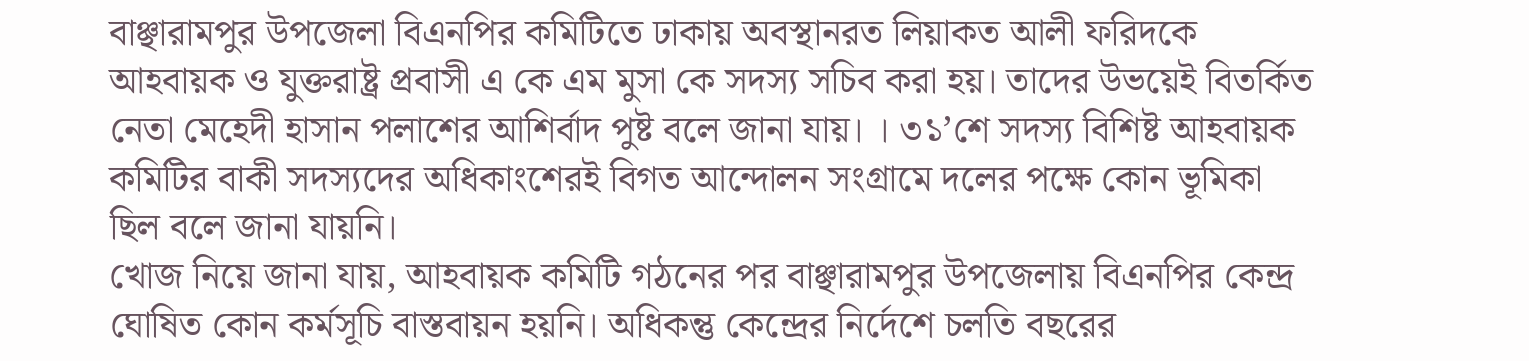বাঞ্ছারামপুর উপজেলা বিএনপির কমিটিতে ঢাকায় অবস্থানরত লিয়াকত আলী ফরিদকে আহবায়ক ও যুক্তরাষ্ট্র প্রবাসী এ কে এম মুসা কে সদস্য সচিব করা হয়। তাদের উভয়েই বিতর্কিত নেতা মেহেদী হাসান পলাশের আশির্বাদ পুষ্ট বলে জানা যায়। । ৩১’শে সদস্য বিশিষ্ট আহবায়ক কমিটির বাকী সদস্যদের অধিকাংশেরই বিগত আন্দোলন সংগ্রামে দলের পক্ষে কোন ভূমিকা ছিল বলে জানা যায়নি।
খোজ নিয়ে জানা যায়, আহবায়ক কমিটি গঠনের পর বাঞ্ছারামপুর উপজেলায় বিএনপির কেন্দ্র ঘোষিত কোন কর্মসূচি বাস্তবায়ন হয়নি। অধিকন্তু কেন্দ্রের নির্দেশে চলতি বছরের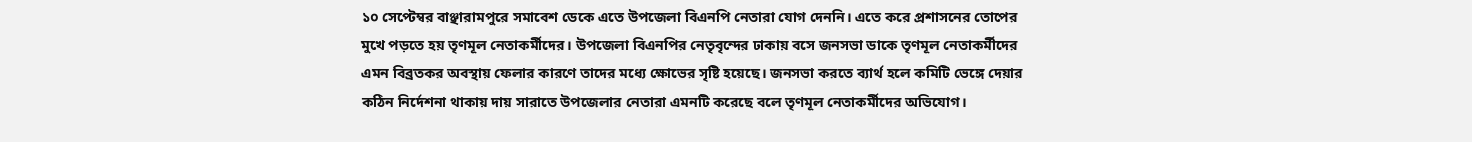১০ সেপ্টেম্বর বাঞ্ছারামপুরে সমাবেশ ডেকে এতে উপজেলা বিএনপি নেতারা যোগ দেননি। এতে করে প্রশাসনের তোপের মুখে পড়তে হয় তৃণমূল নেতাকর্মীদের। উপজেলা বিএনপির নেতৃবৃন্দের ঢাকায় বসে জনসভা ডাকে তৃণমূল নেতাকর্মীদের এমন বিব্রতকর অবস্থায় ফেলার কারণে তাদের মধ্যে ক্ষোভের সৃষ্টি হয়েছে। জনসভা করতে ব্যার্থ হলে কমিটি ভেঙ্গে দেয়ার কঠিন নির্দেশনা থাকায় দায় সারাতে উপজেলার নেতারা এমনটি করেছে বলে তৃণমূল নেতাকর্মীদের অভিযোগ।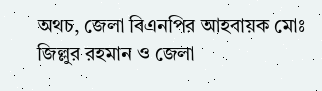অথচ, জেলা বিএনপির আহবায়ক মোঃ জিল্লুর রহমান ও জেলা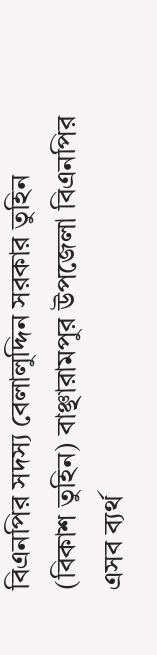বিএনপির সদস্য বেলালুদ্দিন সরকার তুহিন (বিকাশ তুহিন) বাঞ্ছারামপুর উপজেলা বিএনপির এসব ব্যর্থ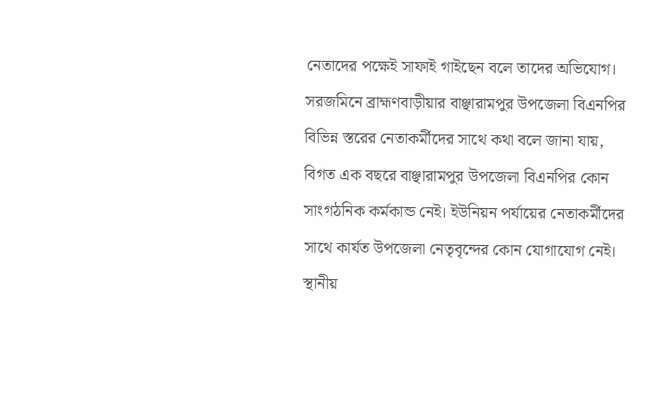নেতাদের পক্ষেই সাফাই গাইছেন বলে তাদের অভিযোগ। সরজমিনে ব্রাহ্মণবাড়ীয়ার বাঞ্ছারামপুর উপজেলা বিএনপির বিভিন্ন স্তরের নেতাকর্মীদের সাথে কথা বলে জানা যায়, বিগত এক বছরে বাঞ্ছারামপুর উপজেলা বিএনপির কোন সাংগঠনিক কর্মকান্ড নেই। ইউনিয়ন পর্যায়ের নেতাকর্মীদের সাথে কার্যত উপজেলা নেতৃবৃন্দের কোন যোগাযোগ নেই।
স্থানীয়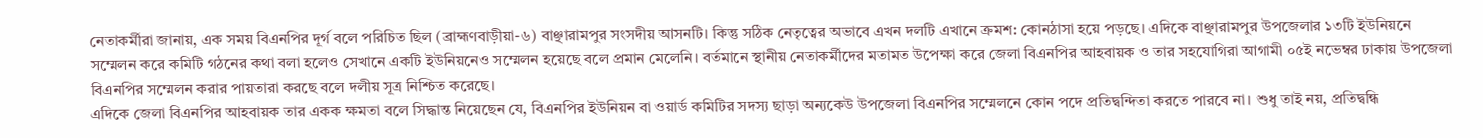নেতাকর্মীরা জানায়, এক সময় বিএনপির দূর্গ বলে পরিচিত ছিল (ব্রাহ্মণবাড়ীয়া-৬) বাঞ্ছারামপুর সংসদীয় আসনটি। কিন্তু সঠিক নেতৃত্বের অভাবে এখন দলটি এখানে ক্রমশ: কোনঠাসা হয়ে পড়ছে। এদিকে বাঞ্ছারামপুর উপজেলার ১৩টি ইউনিয়নে সম্মেলন করে কমিটি গঠনের কথা বলা হলেও সেখানে একটি ইউনিয়নেও সম্মেলন হয়েছে বলে প্রমান মেলেনি। বর্তমানে স্থানীয় নেতাকর্মীদের মতামত উপেক্ষা করে জেলা বিএনপির আহবায়ক ও তার সহযোগিরা আগামী ০৫ই নভেম্বর ঢাকায় উপজেলা বিএনপির সম্মেলন করার পায়তারা করছে বলে দলীয় সূত্র নিশ্চিত করেছে।
এদিকে জেলা বিএনপির আহবায়ক তার একক ক্ষমতা বলে সিদ্ধান্ত নিয়েছেন যে, বিএনপির ইউনিয়ন বা ওয়ার্ড কমিটির সদস্য ছাড়া অন্যকেউ উপজেলা বিএনপির সম্মেলনে কোন পদে প্রতিদ্বন্দিতা করতে পারবে না। শুধু তাই নয়, প্রতিদ্বন্ধি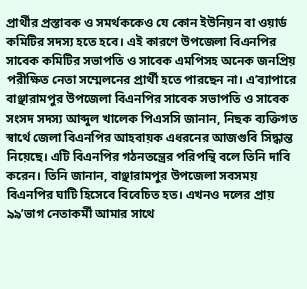প্রার্থীর প্রস্তাবক ও সমর্থককেও যে কোন ইউনিয়ন বা ওয়ার্ড কমিটির সদস্য হতে হবে। এই কারণে উপজেলা বিএনপির সাবেক কমিটির সভাপতি ও সাবেক এমপিসহ অনেক জনপ্রিয় পরীক্ষিত নেতা সম্মেলনের প্রার্থী হতে পারছেন না। এ’ব্যাপারে বাঞ্ছারামপুর উপজেলা বিএনপির সাবেক সভাপতি ও সাবেক সংসদ সদস্য আব্দুল খালেক পিএসসি জানান, নিছক ব্যক্তিগত স্বার্থে জেলা বিএনপির আহবায়ক এধরনের আজগুবি সিদ্ধান্ত নিয়েছে। এটি বিএনপির গঠনতন্ত্রের পরিপন্থি বলে তিনি দাবি করেন। তিনি জানান, বাঞ্ছারামপুর উপজেলা সবসময় বিএনপির ঘাটি হিসেবে বিবেচিত হত। এখনও দলের প্রায় ৯৯’ভাগ নেতাকর্মী আমার সাথে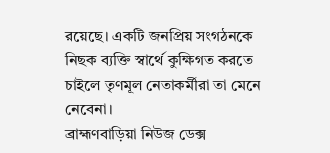রয়েছে। একটি জনপ্রিয় সংগঠনকে নিছক ব্যক্তি স্বার্থে কুক্ষিগত করতে চাইলে তৃণমূল নেতাকর্মীরা তা মেনে নেবেনা।
ব্রাহ্মণবাড়িয়া নিউজ ডেক্স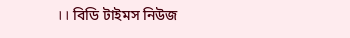।। বিডি টাইমস নিউজ